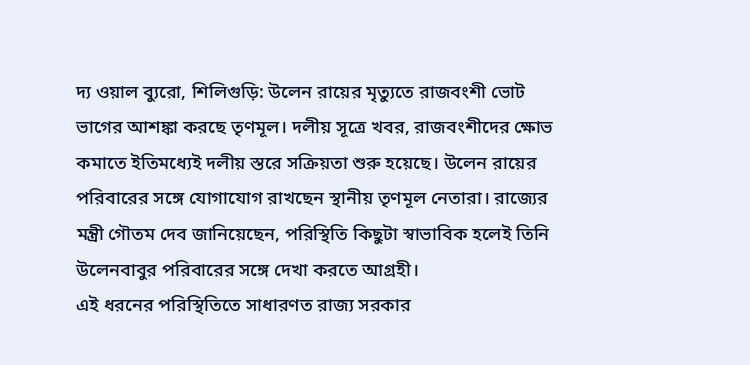দ্য ওয়াল ব্যুরো, শিলিগুড়ি: উলেন রায়ের মৃত্যুতে রাজবংশী ভোট ভাগের আশঙ্কা করছে তৃণমূল। দলীয় সূত্রে খবর, রাজবংশীদের ক্ষোভ কমাতে ইতিমধ্যেই দলীয় স্তরে সক্রিয়তা শুরু হয়েছে। উলেন রায়ের পরিবারের সঙ্গে যোগাযোগ রাখছেন স্থানীয় তৃণমূল নেতারা। রাজ্যের মন্ত্রী গৌতম দেব জানিয়েছেন, পরিস্থিতি কিছুটা স্বাভাবিক হলেই তিনি উলেনবাবুর পরিবারের সঙ্গে দেখা করতে আগ্রহী।
এই ধরনের পরিস্থিতিতে সাধারণত রাজ্য সরকার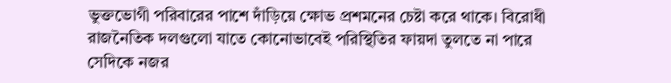ভুক্তভোগী পরিবারের পাশে দাঁড়িয়ে ক্ষোভ প্রশমনের চেষ্টা করে থাকে। বিরোধী রাজনৈতিক দলগুলো যাতে কোনোভাবেই পরিস্থিতির ফায়দা তুলতে না পারে সেদিকে নজর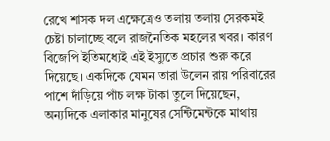রেখে শাসক দল এক্ষেত্রেও তলায় তলায় সেরকমই চেষ্টা চালাচ্ছে বলে রাজনৈতিক মহলের খবর। কারণ বিজেপি ইতিমধ্যেই এই ইস্যুতে প্রচার শুরু করে দিয়েছে। একদিকে যেমন তারা উলেন রায় পরিবারের পাশে দাঁড়িয়ে পাঁচ লক্ষ টাকা তুলে দিয়েছেন, অন্যদিকে এলাকার মানুষের সেন্টিমেন্টকে মাথায়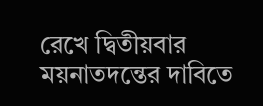রেখে দ্বিতীয়বার ময়নাতদন্তের দাবিতে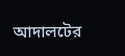আদালটের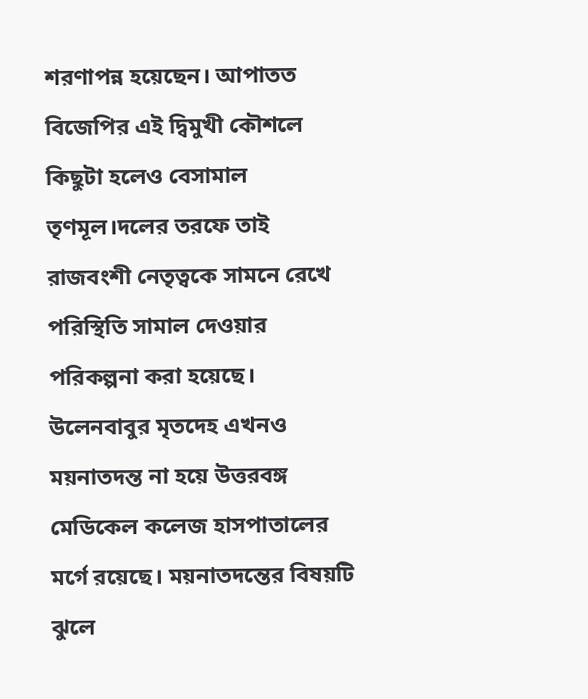শরণাপন্ন হয়েছেন। আপাতত বিজেপির এই দ্বিমুখী কৌশলে কিছুটা হলেও বেসামাল তৃণমূল।দলের তরফে তাই রাজবংশী নেতৃত্বকে সামনে রেখে পরিস্থিতি সামাল দেওয়ার পরিকল্পনা করা হয়েছে।
উলেনবাবুর মৃতদেহ এখনও ময়নাতদন্ত না হয়ে উত্তরবঙ্গ মেডিকেল কলেজ হাসপাতালের মর্গে রয়েছে। ময়নাতদন্তের বিষয়টি ঝুলে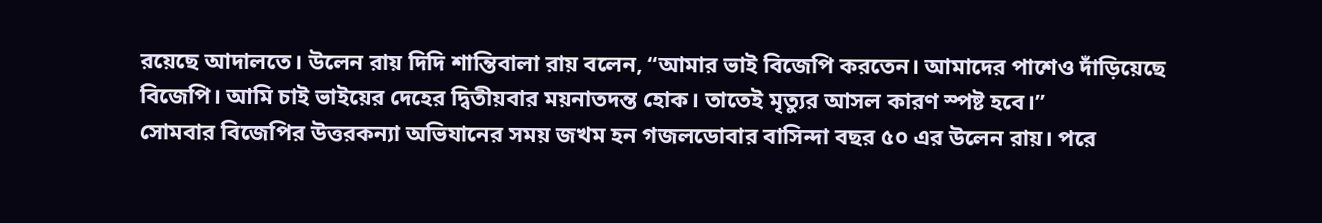রয়েছে আদালতে। উলেন রায় দিদি শান্তিবালা রায় বলেন, ‘‘আমার ভাই বিজেপি করতেন। আমাদের পাশেও দাঁড়িয়েছে বিজেপি। আমি চাই ভাইয়ের দেহের দ্বিতীয়বার ময়নাতদন্ত হোক। তাতেই মৃত্যুর আসল কারণ স্পষ্ট হবে।’’
সোমবার বিজেপির উত্তরকন্যা অভিযানের সময় জখম হন গজলডোবার বাসিন্দা বছর ৫০ এর উলেন রায়। পরে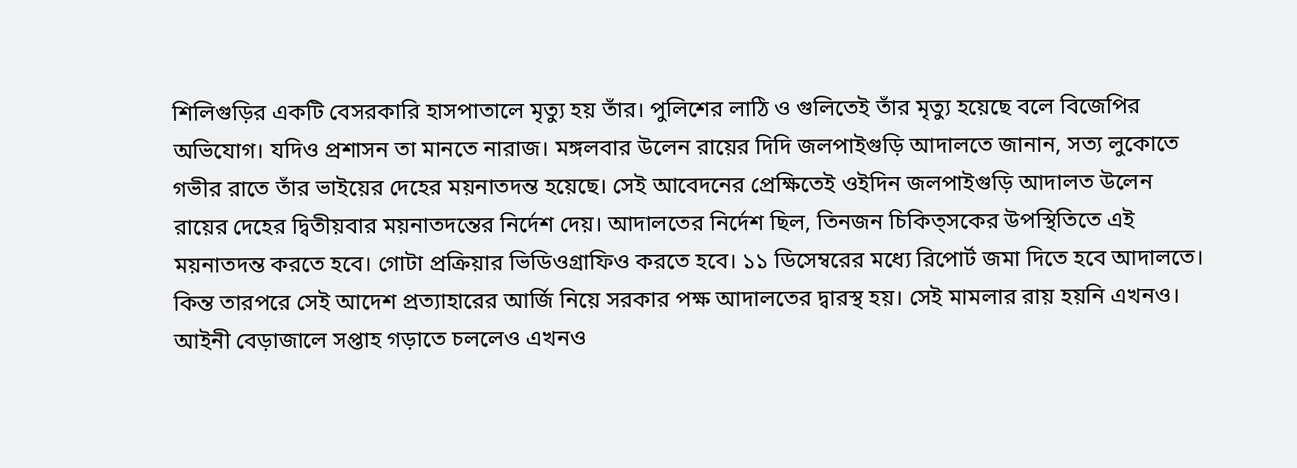শিলিগুড়ির একটি বেসরকারি হাসপাতালে মৃত্যু হয় তাঁর। পুলিশের লাঠি ও গুলিতেই তাঁর মৃত্যু হয়েছে বলে বিজেপির অভিযোগ। যদিও প্রশাসন তা মানতে নারাজ। মঙ্গলবার উলেন রায়ের দিদি জলপাইগুড়ি আদালতে জানান, সত্য লুকোতে গভীর রাতে তাঁর ভাইয়ের দেহের ময়নাতদন্ত হয়েছে। সেই আবেদনের প্রেক্ষিতেই ওইদিন জলপাইগুড়ি আদালত উলেন রায়ের দেহের দ্বিতীয়বার ময়নাতদন্তের নির্দেশ দেয়। আদালতের নির্দেশ ছিল, তিনজন চিকিত্সকের উপস্থিতিতে এই ময়নাতদন্ত করতে হবে। গোটা প্রক্রিয়ার ভিডিওগ্রাফিও করতে হবে। ১১ ডিসেম্বরের মধ্যে রিপোর্ট জমা দিতে হবে আদালতে।
কিন্ত তারপরে সেই আদেশ প্রত্যাহারের আর্জি নিয়ে সরকার পক্ষ আদালতের দ্বারস্থ হয়। সেই মামলার রায় হয়নি এখনও। আইনী বেড়াজালে সপ্তাহ গড়াতে চললেও এখনও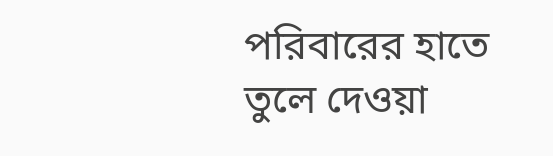পরিবারের হাতে তুলে দেওয়া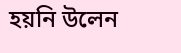হয়নি উলেন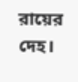রায়ের দেহ।